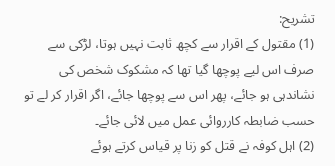تشریح:
(1) مقتول کے اقرار سے کچھ ثابت نہیں ہوتا، لڑکی سے صرف اس لیے پوچھا گیا تھا کہ مشکوک شخص کی نشاندہی ہو جائے، پھر اس سے پوچھا جائے، اگر اقرار کر لے تو حسب ضابطہ کارروائی عمل میں لائی جائے۔
(2) اہل کوفہ نے قتل کو زنا پر قیاس کرتے ہوئے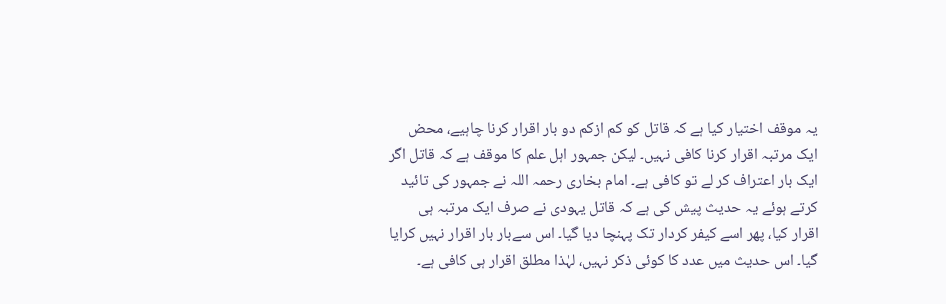یہ موقف اختیار کیا ہے کہ قاتل کو کم ازکم دو بار اقرار کرنا چاہیے، محض ایک مرتبہ اقرار کرنا کافی نہیں۔ لیکن جمہور اہل علم کا موقف ہے کہ قاتل اگر ایک بار اعتراف کر لے تو کافی ہے۔ امام بخاری رحمہ اللہ نے جمہور کی تائید کرتے ہوئے یہ حدیث پیش کی ہے کہ قاتل یہودی نے صرف ایک مرتبہ ہی اقرار کیا، پھر اسے کیفر کردار تک پہنچا دیا گیا۔ اس سےبار بار اقرار نہیں کرایا گیا۔ اس حدیث میں عدد کا کوئی ذکر نہیں، لہٰذا مطلق اقرار ہی کافی ہے۔